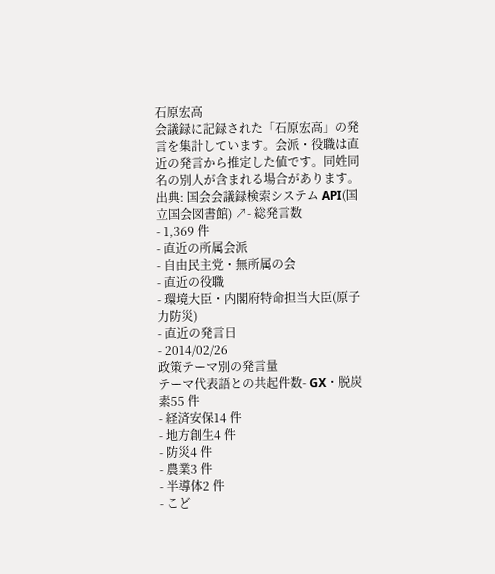石原宏高
会議録に記録された「石原宏高」の発言を集計しています。会派・役職は直近の発言から推定した値です。同姓同名の別人が含まれる場合があります。
出典: 国会会議録検索システム API(国立国会図書館) ↗- 総発言数
- 1,369 件
- 直近の所属会派
- 自由民主党・無所属の会
- 直近の役職
- 環境大臣・内閣府特命担当大臣(原子力防災)
- 直近の発言日
- 2014/02/26
政策テーマ別の発言量
テーマ代表語との共起件数- GX・脱炭素55 件
- 経済安保14 件
- 地方創生4 件
- 防災4 件
- 農業3 件
- 半導体2 件
- こど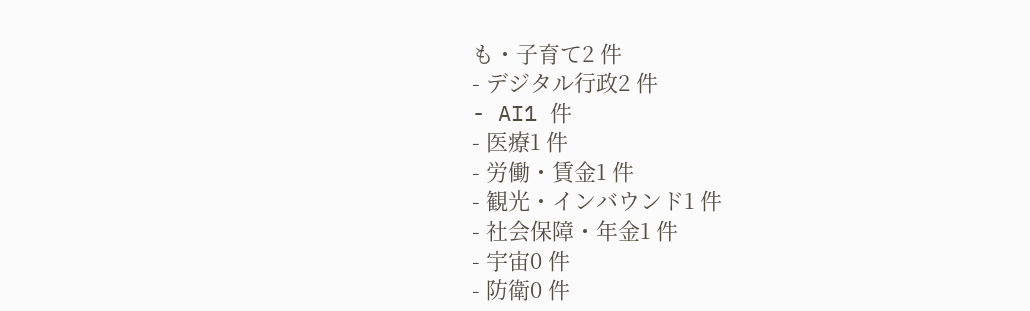も・子育て2 件
- デジタル行政2 件
- AI1 件
- 医療1 件
- 労働・賃金1 件
- 観光・インバウンド1 件
- 社会保障・年金1 件
- 宇宙0 件
- 防衛0 件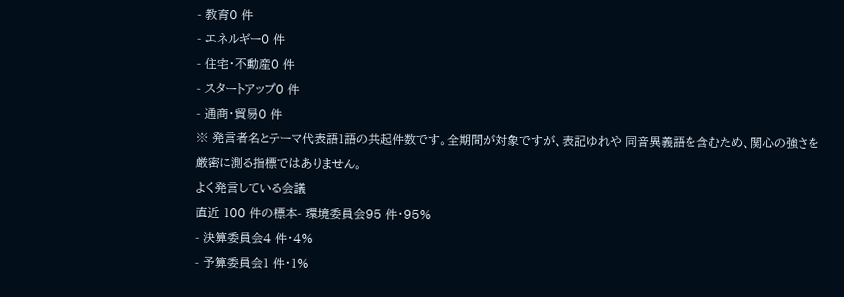- 教育0 件
- エネルギー0 件
- 住宅・不動産0 件
- スタートアップ0 件
- 通商・貿易0 件
※ 発言者名とテーマ代表語1語の共起件数です。全期間が対象ですが、表記ゆれや 同音異義語を含むため、関心の強さを厳密に測る指標ではありません。
よく発言している会議
直近 100 件の標本- 環境委員会95 件・95%
- 決算委員会4 件・4%
- 予算委員会1 件・1%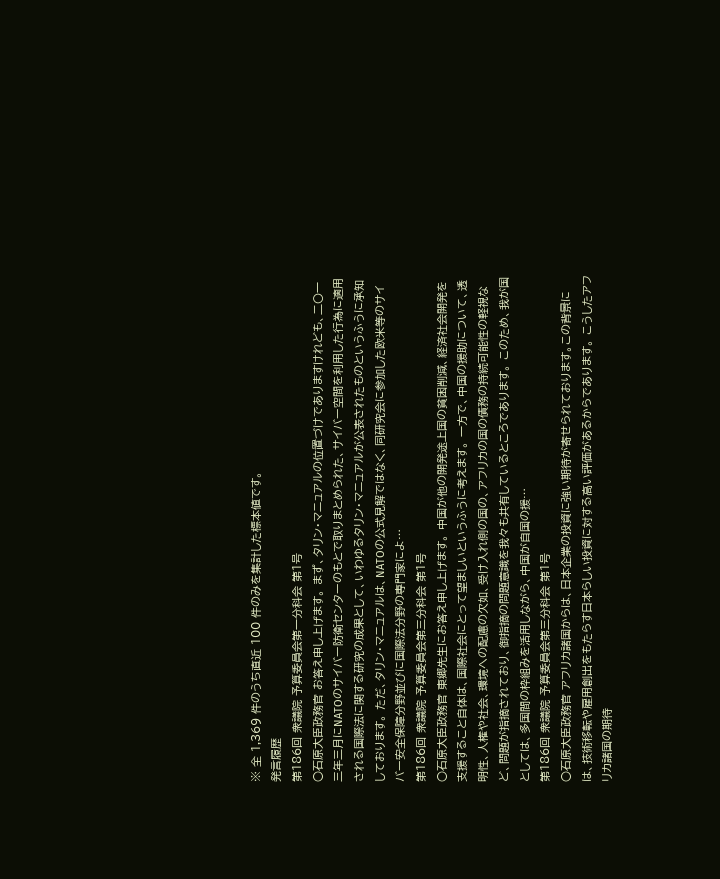※ 全 1,369 件のうち直近 100 件のみを集計した標本値です。
発言履歴
第186回 衆議院 予算委員会第一分科会 第1号
○石原大臣政務官 お答え申し上げます。 まず、タリン・マニュアルの位置づけでありますけれども、二〇一三年三月にNATOのサイバー防衛センターのもとで取りまとめられた、サイバー空間を利用した行為に適用される国際法に関する研究の成果として、いわゆるタリン・マニュアルが公表されたものというふうに承知しております。 ただ、タリン・マニュアルは、NATOの公式見解ではなく、同研究会に参加した欧米等のサイバー安全保障分野並びに国際法分野の専門家によ…
第186回 衆議院 予算委員会第三分科会 第1号
○石原大臣政務官 東郷先生にお答え申し上げます。 中国が他の開発途上国の貧困削減、経済社会開発を支援すること自体は、国際社会にとって望ましいというふうに考えます。 一方で、中国の援助について、透明性、人権や社会、環境への配慮の欠如、受け入れ側の国の、アフリカの国の債務の持続可能性の軽視など、問題が指摘されており、御指摘の問題意識を我々も共有しているところであります。 このため、我が国としては、多国間の枠組みを活用しながら、中国が自国の援…
第186回 衆議院 予算委員会第三分科会 第1号
○石原大臣政務官 アフリカ諸国からは、日本企業の投資に強い期待が寄せられております。この背景には、技術移転や雇用創出をもたらす日本らしい投資に対する高い評価があるからであります。 こうしたアフリカ諸国の期待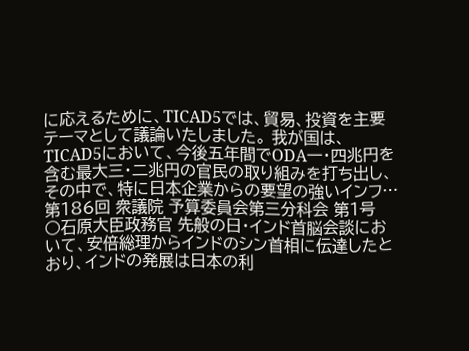に応えるために、TICAD5では、貿易、投資を主要テーマとして議論いたしました。 我が国は、TICAD5において、今後五年間でODA一・四兆円を含む最大三・二兆円の官民の取り組みを打ち出し、その中で、特に日本企業からの要望の強いインフ…
第186回 衆議院 予算委員会第三分科会 第1号
○石原大臣政務官 先般の日・インド首脳会談において、安倍総理からインドのシン首相に伝達したとおり、インドの発展は日本の利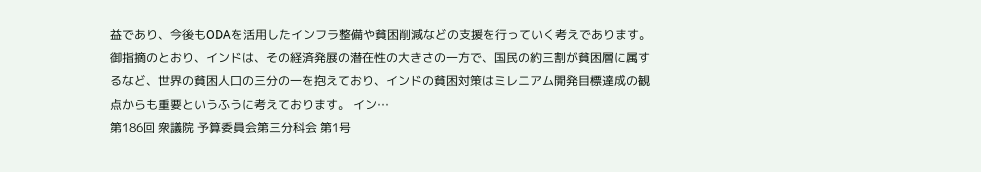益であり、今後もODAを活用したインフラ整備や貧困削減などの支援を行っていく考えであります。 御指摘のとおり、インドは、その経済発展の潜在性の大きさの一方で、国民の約三割が貧困層に属するなど、世界の貧困人口の三分の一を抱えており、インドの貧困対策はミレニアム開発目標達成の観点からも重要というふうに考えております。 イン…
第186回 衆議院 予算委員会第三分科会 第1号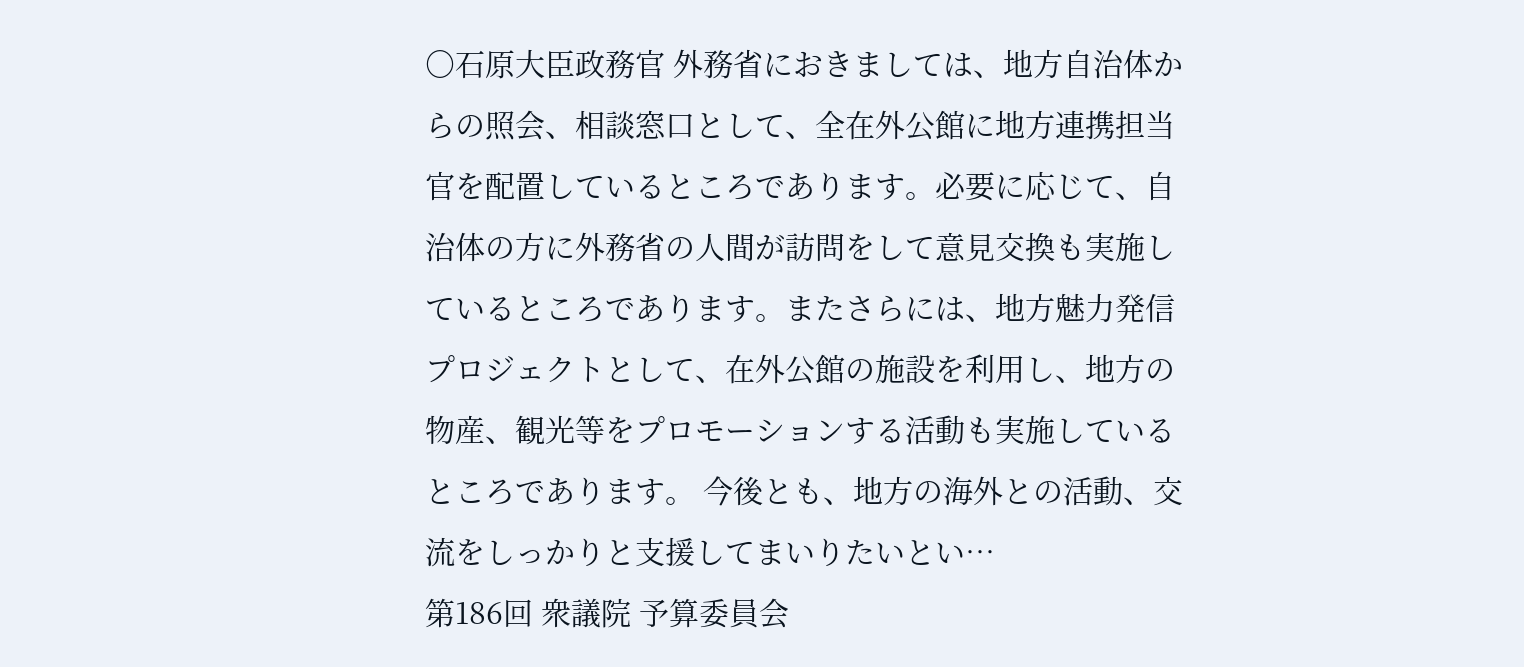○石原大臣政務官 外務省におきましては、地方自治体からの照会、相談窓口として、全在外公館に地方連携担当官を配置しているところであります。必要に応じて、自治体の方に外務省の人間が訪問をして意見交換も実施しているところであります。またさらには、地方魅力発信プロジェクトとして、在外公館の施設を利用し、地方の物産、観光等をプロモーションする活動も実施しているところであります。 今後とも、地方の海外との活動、交流をしっかりと支援してまいりたいとい…
第186回 衆議院 予算委員会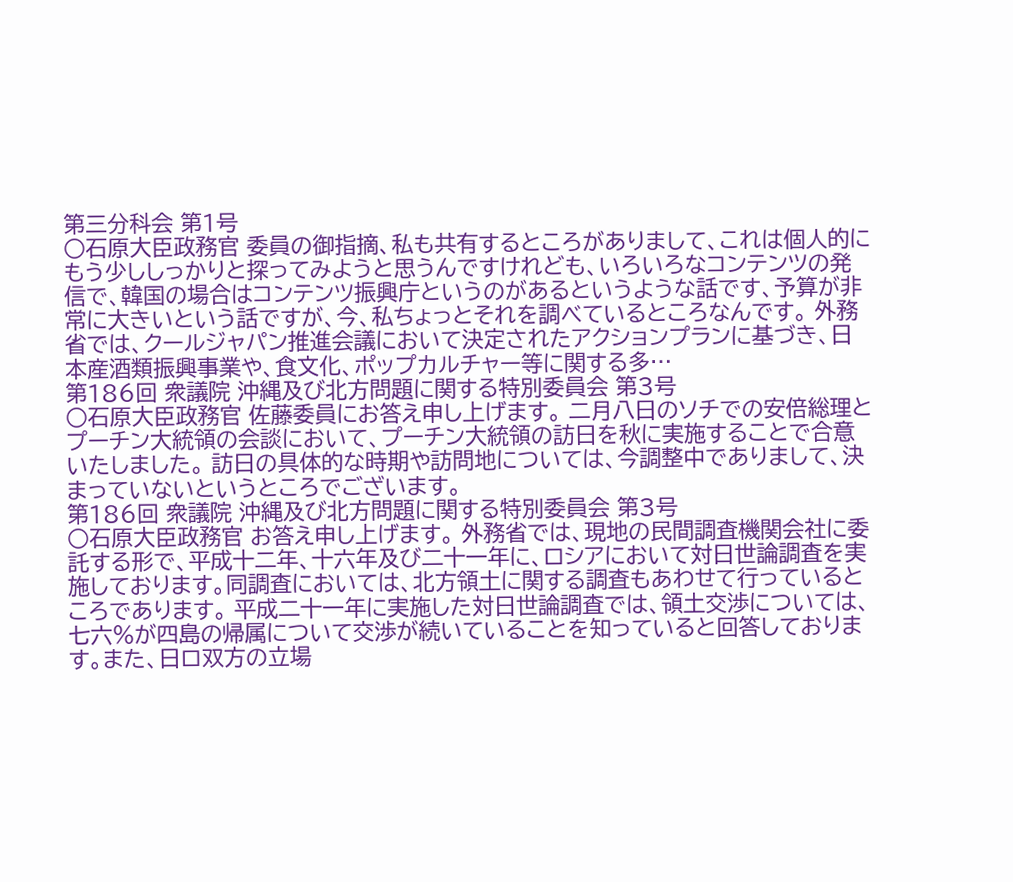第三分科会 第1号
○石原大臣政務官 委員の御指摘、私も共有するところがありまして、これは個人的にもう少ししっかりと探ってみようと思うんですけれども、いろいろなコンテンツの発信で、韓国の場合はコンテンツ振興庁というのがあるというような話です、予算が非常に大きいという話ですが、今、私ちょっとそれを調べているところなんです。 外務省では、クールジャパン推進会議において決定されたアクションプランに基づき、日本産酒類振興事業や、食文化、ポップカルチャー等に関する多…
第186回 衆議院 沖縄及び北方問題に関する特別委員会 第3号
○石原大臣政務官 佐藤委員にお答え申し上げます。 二月八日のソチでの安倍総理とプーチン大統領の会談において、プーチン大統領の訪日を秋に実施することで合意いたしました。 訪日の具体的な時期や訪問地については、今調整中でありまして、決まっていないというところでございます。
第186回 衆議院 沖縄及び北方問題に関する特別委員会 第3号
○石原大臣政務官 お答え申し上げます。 外務省では、現地の民間調査機関会社に委託する形で、平成十二年、十六年及び二十一年に、ロシアにおいて対日世論調査を実施しております。同調査においては、北方領土に関する調査もあわせて行っているところであります。 平成二十一年に実施した対日世論調査では、領土交渉については、七六%が四島の帰属について交渉が続いていることを知っていると回答しております。また、日ロ双方の立場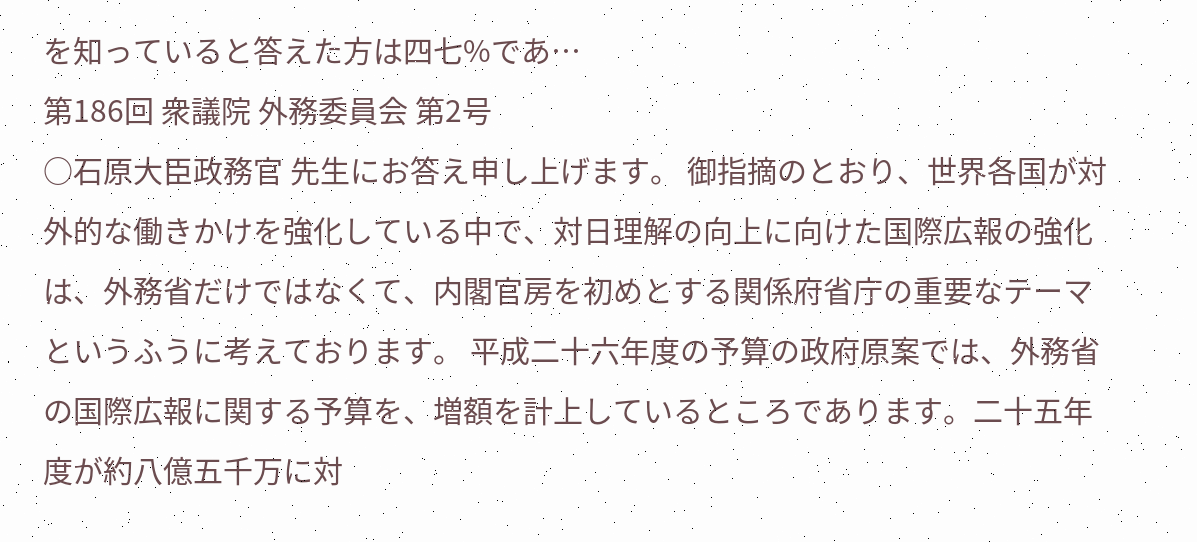を知っていると答えた方は四七%であ…
第186回 衆議院 外務委員会 第2号
○石原大臣政務官 先生にお答え申し上げます。 御指摘のとおり、世界各国が対外的な働きかけを強化している中で、対日理解の向上に向けた国際広報の強化は、外務省だけではなくて、内閣官房を初めとする関係府省庁の重要なテーマというふうに考えております。 平成二十六年度の予算の政府原案では、外務省の国際広報に関する予算を、増額を計上しているところであります。二十五年度が約八億五千万に対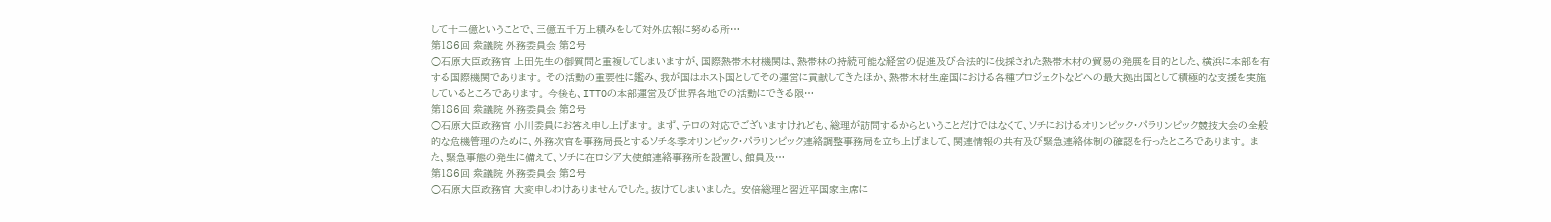して十二億ということで、三億五千万上積みをして対外広報に努める所…
第186回 衆議院 外務委員会 第2号
○石原大臣政務官 上田先生の御質問と重複してしまいますが、国際熱帯木材機関は、熱帯林の持続可能な経営の促進及び合法的に伐採された熱帯木材の貿易の発展を目的とした、横浜に本部を有する国際機関であります。 その活動の重要性に鑑み、我が国はホスト国としてその運営に貢献してきたほか、熱帯木材生産国における各種プロジェクトなどへの最大拠出国として積極的な支援を実施しているところであります。 今後も、ITTOの本部運営及び世界各地での活動にできる限…
第186回 衆議院 外務委員会 第2号
○石原大臣政務官 小川委員にお答え申し上げます。 まず、テロの対応でございますけれども、総理が訪問するからということだけではなくて、ソチにおけるオリンピック・パラリンピック競技大会の全般的な危機管理のために、外務次官を事務局長とするソチ冬季オリンピック・パラリンピック連絡調整事務局を立ち上げまして、関連情報の共有及び緊急連絡体制の確認を行ったところであります。 また、緊急事態の発生に備えて、ソチに在ロシア大使館連絡事務所を設置し、館員及…
第186回 衆議院 外務委員会 第2号
○石原大臣政務官 大変申しわけありませんでした。抜けてしまいました。 安倍総理と習近平国家主席に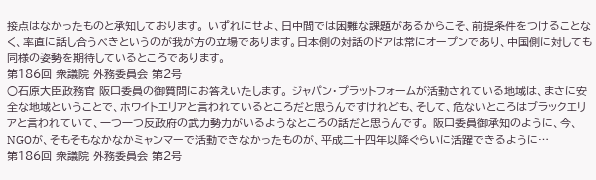接点はなかったものと承知しております。 いずれにせよ、日中間では困難な課題があるからこそ、前提条件をつけることなく、率直に話し合うべきというのが我が方の立場であります。日本側の対話のドアは常にオープンであり、中国側に対しても同様の姿勢を期待しているところであります。
第186回 衆議院 外務委員会 第2号
○石原大臣政務官 阪口委員の御質問にお答えいたします。 ジャパン・プラットフォームが活動されている地域は、まさに安全な地域ということで、ホワイトエリアと言われているところだと思うんですけれども、そして、危ないところはブラックエリアと言われていて、一つ一つ反政府の武力勢力がいるようなところの話だと思うんです。 阪口委員御承知のように、今、NGOが、そもそもなかなかミャンマーで活動できなかったものが、平成二十四年以降ぐらいに活躍できるように…
第186回 衆議院 外務委員会 第2号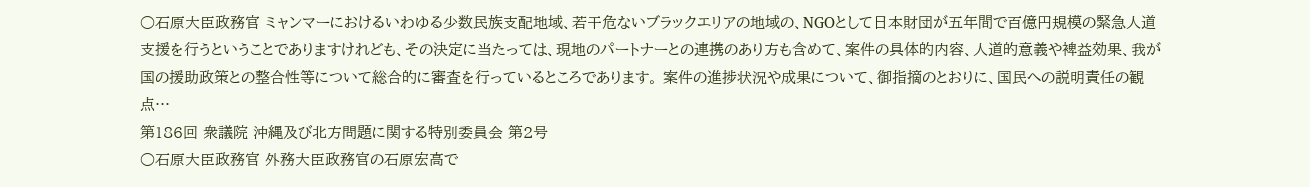○石原大臣政務官 ミャンマーにおけるいわゆる少数民族支配地域、若干危ないブラックエリアの地域の、NGOとして日本財団が五年間で百億円規模の緊急人道支援を行うということでありますけれども、その決定に当たっては、現地のパートナーとの連携のあり方も含めて、案件の具体的内容、人道的意義や裨益効果、我が国の援助政策との整合性等について総合的に審査を行っているところであります。 案件の進捗状況や成果について、御指摘のとおりに、国民への説明責任の観点…
第186回 衆議院 沖縄及び北方問題に関する特別委員会 第2号
○石原大臣政務官 外務大臣政務官の石原宏高で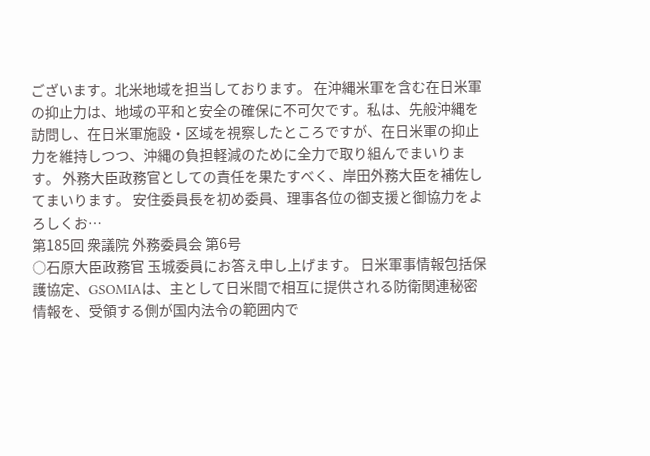ございます。北米地域を担当しております。 在沖縄米軍を含む在日米軍の抑止力は、地域の平和と安全の確保に不可欠です。私は、先般沖縄を訪問し、在日米軍施設・区域を視察したところですが、在日米軍の抑止力を維持しつつ、沖縄の負担軽減のために全力で取り組んでまいります。 外務大臣政務官としての責任を果たすべく、岸田外務大臣を補佐してまいります。 安住委員長を初め委員、理事各位の御支援と御協力をよろしくお…
第185回 衆議院 外務委員会 第6号
○石原大臣政務官 玉城委員にお答え申し上げます。 日米軍事情報包括保護協定、GSOMIAは、主として日米間で相互に提供される防衛関連秘密情報を、受領する側が国内法令の範囲内で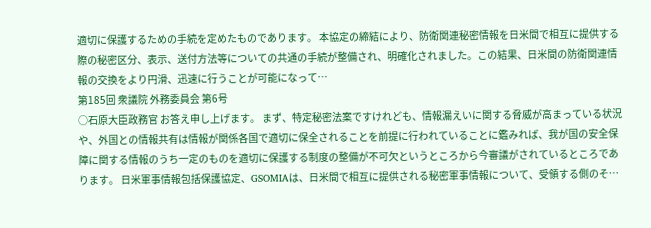適切に保護するための手続を定めたものであります。 本協定の締結により、防衛関連秘密情報を日米間で相互に提供する際の秘密区分、表示、送付方法等についての共通の手続が整備され、明確化されました。この結果、日米間の防衛関連情報の交換をより円滑、迅速に行うことが可能になって…
第185回 衆議院 外務委員会 第6号
○石原大臣政務官 お答え申し上げます。 まず、特定秘密法案ですけれども、情報漏えいに関する脅威が高まっている状況や、外国との情報共有は情報が関係各国で適切に保全されることを前提に行われていることに鑑みれば、我が国の安全保障に関する情報のうち一定のものを適切に保護する制度の整備が不可欠というところから今審議がされているところであります。 日米軍事情報包括保護協定、GSOMIAは、日米間で相互に提供される秘密軍事情報について、受領する側のそ…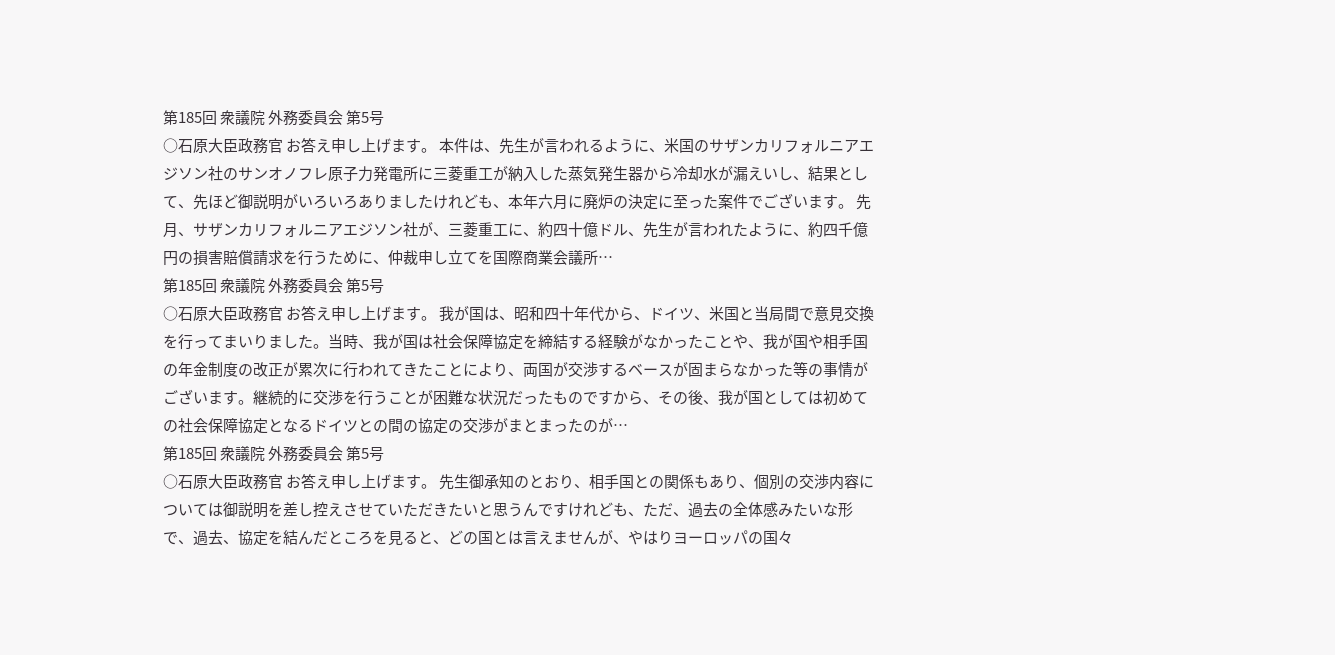第185回 衆議院 外務委員会 第5号
○石原大臣政務官 お答え申し上げます。 本件は、先生が言われるように、米国のサザンカリフォルニアエジソン社のサンオノフレ原子力発電所に三菱重工が納入した蒸気発生器から冷却水が漏えいし、結果として、先ほど御説明がいろいろありましたけれども、本年六月に廃炉の決定に至った案件でございます。 先月、サザンカリフォルニアエジソン社が、三菱重工に、約四十億ドル、先生が言われたように、約四千億円の損害賠償請求を行うために、仲裁申し立てを国際商業会議所…
第185回 衆議院 外務委員会 第5号
○石原大臣政務官 お答え申し上げます。 我が国は、昭和四十年代から、ドイツ、米国と当局間で意見交換を行ってまいりました。当時、我が国は社会保障協定を締結する経験がなかったことや、我が国や相手国の年金制度の改正が累次に行われてきたことにより、両国が交渉するベースが固まらなかった等の事情がございます。継続的に交渉を行うことが困難な状況だったものですから、その後、我が国としては初めての社会保障協定となるドイツとの間の協定の交渉がまとまったのが…
第185回 衆議院 外務委員会 第5号
○石原大臣政務官 お答え申し上げます。 先生御承知のとおり、相手国との関係もあり、個別の交渉内容については御説明を差し控えさせていただきたいと思うんですけれども、ただ、過去の全体感みたいな形で、過去、協定を結んだところを見ると、どの国とは言えませんが、やはりヨーロッパの国々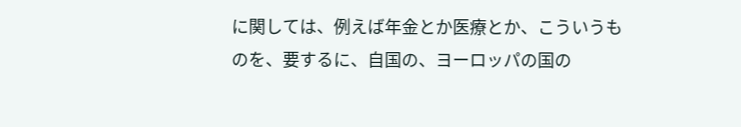に関しては、例えば年金とか医療とか、こういうものを、要するに、自国の、ヨーロッパの国の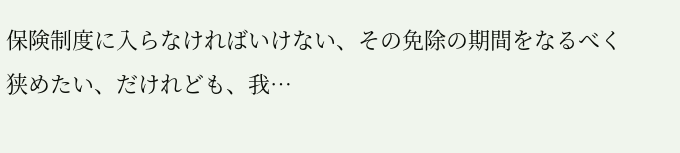保険制度に入らなければいけない、その免除の期間をなるべく狭めたい、だけれども、我…